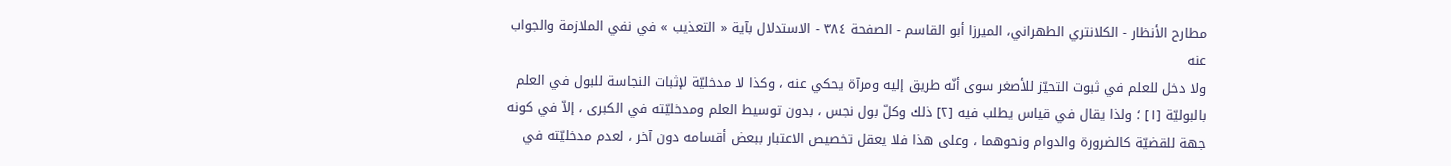مطارح الأنظار - الكلانتري الطهراني، الميرزا أبو القاسم - الصفحة ٣٨٤ - الاستدلال بآية « التعذيب » في نفي الملازمة والجواب عنه
ولا دخل للعلم في ثبوت التحيّز للأصغر سوى أنّه طريق إليه ومرآة يحكي عنه ، وكذا لا مدخليّة لإثبات النجاسة للبول في العلم بالبوليّة [١] ؛ ولذا يقال في قياس يطلب فيه [٢] ذلك وكلّ بول نجس ، بدون توسيط العلم ومدخليّته في الكبرى ، إلاّ في كونه جهة للقضيّة كالضرورة والدوام ونحوهما ، وعلى هذا فلا يعقل تخصيص الاعتبار ببعض أقسامه دون آخر ، لعدم مدخليّته في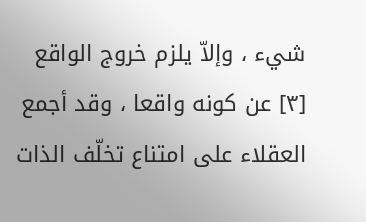شيء ، وإلاّ يلزم خروج الواقع [٣] عن كونه واقعا ، وقد أجمع العقلاء على امتناع تخلّف الذات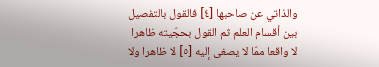والذاتي عن صاحبها [٤] فالقول بالتفصيل بين أقسام العلم ثم القول بحجّيته ظاهرا لا واقعا ممّا لا يصغى إليه [٥] لا ظاهرا ولا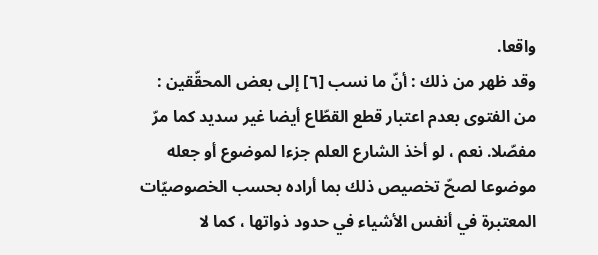واقعا.
وقد ظهر من ذلك : أنّ ما نسب [٦] إلى بعض المحقّقين : من الفتوى بعدم اعتبار قطع القطّاع أيضا غير سديد كما مرّ مفصّلا. نعم ، لو أخذ الشارع العلم جزءا لموضوع أو جعله موضوعا لصحّ تخصيص ذلك بما أراده بحسب الخصوصيّات المعتبرة في أنفس الأشياء في حدود ذواتها ، كما لا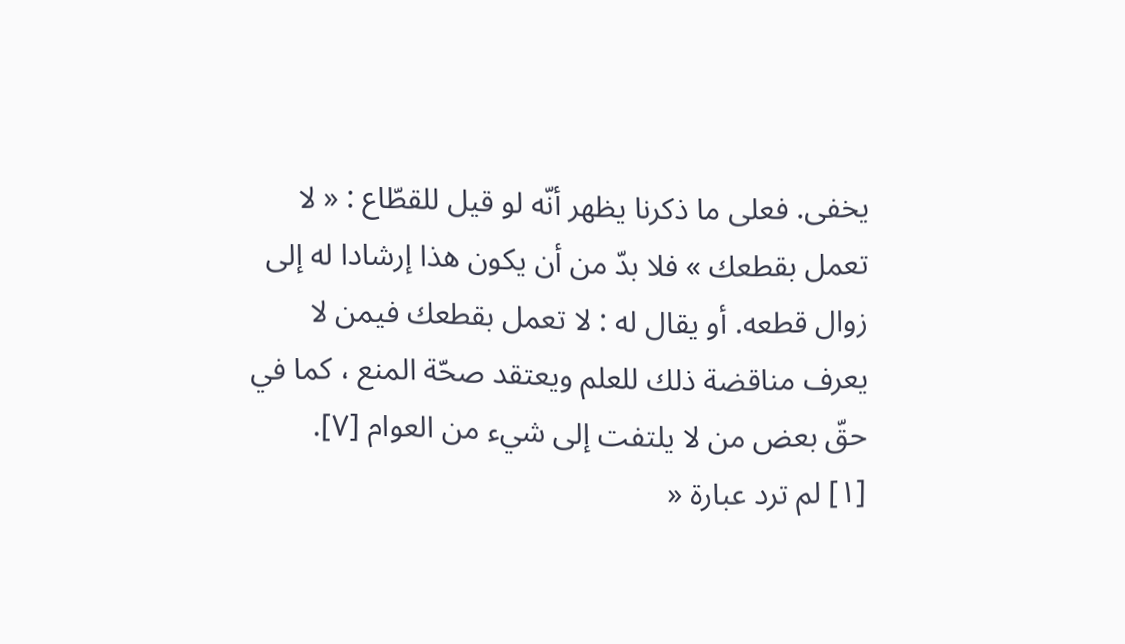يخفى. فعلى ما ذكرنا يظهر أنّه لو قيل للقطّاع : « لا تعمل بقطعك » فلا بدّ من أن يكون هذا إرشادا له إلى زوال قطعه. أو يقال له : لا تعمل بقطعك فيمن لا يعرف مناقضة ذلك للعلم ويعتقد صحّة المنع ، كما في حقّ بعض من لا يلتفت إلى شيء من العوام [٧].
[١] لم ترد عبارة «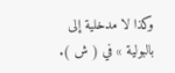وكذا لا مدخلية إلى بالبولية » في ( ش ).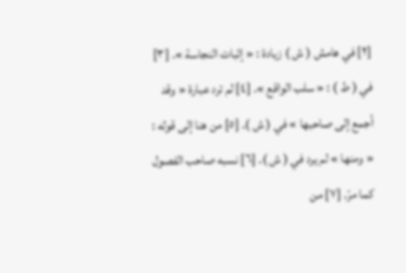[٢] في هامش ( ش ) زيادة : « إثبات النجاسة ». [٣] في ( ط ) : « سلب الواقع ». [٤] لم ترد عبارة « وقد أجمع إلى صاحبها » في ( ش ). [٥] من هنا إلى قوله : « ومنها » لم يرد في ( ش ). [٦] نسبه صاحب الفصول كما مرّ. [٧] من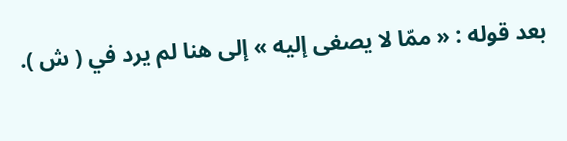بعد قوله : « ممّا لا يصغى إليه » إلى هنا لم يرد في ( ش ).